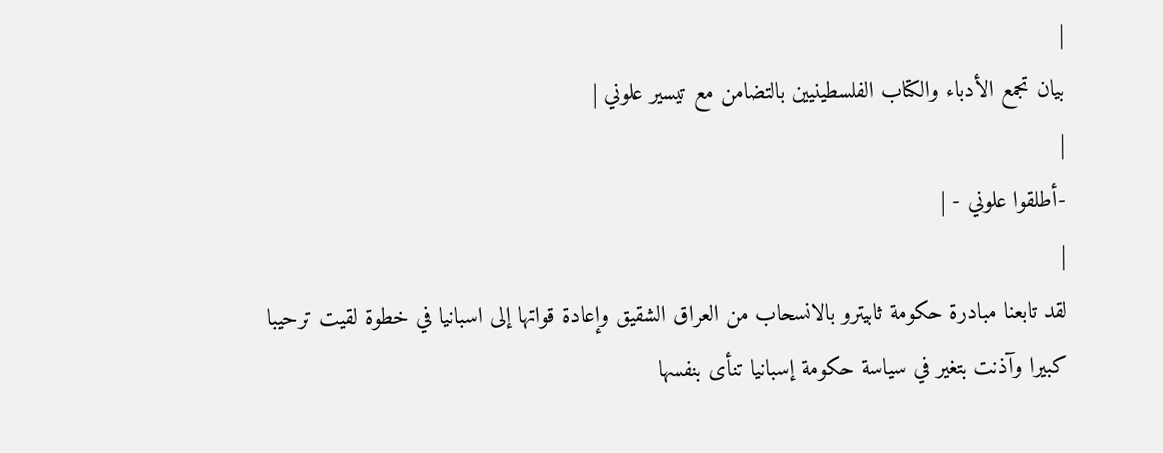|
بيان تجمع الأدباء والكتاب الفلسطينيين بالتضامن مع تيسير علوني |
|
-أطلقوا علوني - |
|
لقد تابعنا مبادرة حكومة ثابيترو بالانسحاب من العراق الشقيق وإعادة قواتها إلى اسبانيا في خطوة لقيت ترحيبا كبيرا وآذنت بتغير في سياسة حكومة إسبانيا تنأى بنفسها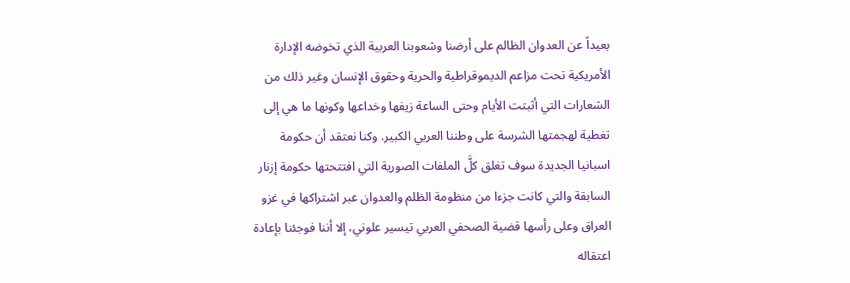بعيداً عن العدوان الظالم على أرضنا وشعوبنا العربية الذي تخوضه الإدارة الأمريكية تحت مزاعم الديموقراطية والحرية وحقوق الإنسان وغير ذلك من الشعارات التي أثبتت الأيام وحتى الساعة زيفها وخداعها وكونها ما هي إلى تغطية لهجمتها الشرسة على وطننا العربي الكبير. وكنا نعتقد أن حكومة اسبانيا الجديدة سوف تغلق كلَّ الملفات الصورية التي افتتحتها حكومة إزنار السابقة والتي كانت جزءا من منظومة الظلم والعدوان عبر اشتراكها في غزو العراق وعلى رأسها قضية الصحفي العربي تيسير علوني، إلا أننا فوجئنا بإعادة اعتقاله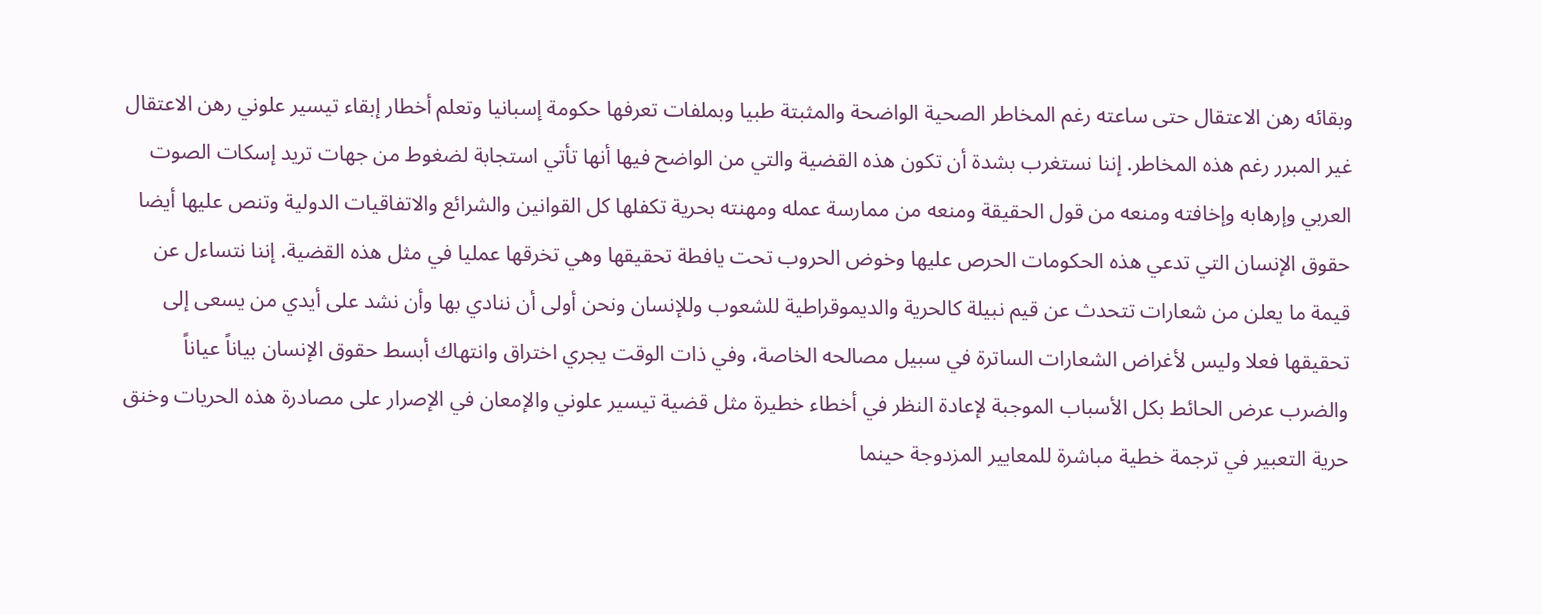وبقائه رهن الاعتقال حتى ساعته رغم المخاطر الصحية الواضحة والمثبتة طبيا وبملفات تعرفها حكومة إسبانيا وتعلم أخطار إبقاء تيسير علوني رهن الاعتقال غير المبرر رغم هذه المخاطر. إننا نستغرب بشدة أن تكون هذه القضية والتي من الواضح فيها أنها تأتي استجابة لضغوط من جهات تريد إسكات الصوت العربي وإرهابه وإخافته ومنعه من قول الحقيقة ومنعه من ممارسة عمله ومهنته بحرية تكفلها كل القوانين والشرائع والاتفاقيات الدولية وتنص عليها أيضا حقوق الإنسان التي تدعي هذه الحكومات الحرص عليها وخوض الحروب تحت يافطة تحقيقها وهي تخرقها عمليا في مثل هذه القضية. إننا نتساءل عن قيمة ما يعلن من شعارات تتحدث عن قيم نبيلة كالحرية والديموقراطية للشعوب وللإنسان ونحن أولى أن ننادي بها وأن نشد على أيدي من يسعى إلى تحقيقها فعلا وليس لأغراض الشعارات الساترة في سبيل مصالحه الخاصة، وفي ذات الوقت يجري اختراق وانتهاك أبسط حقوق الإنسان بياناً عياناً والضرب عرض الحائط بكل الأسباب الموجبة لإعادة النظر في أخطاء خطيرة مثل قضية تيسير علوني والإمعان في الإصرار على مصادرة هذه الحريات وخنق حرية التعبير في ترجمة خطية مباشرة للمعايير المزدوجة حينما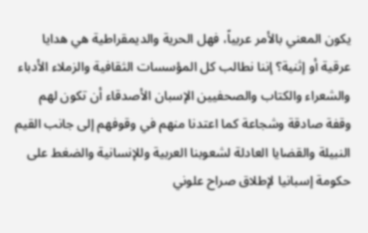يكون المعني بالأمر عربياً، فهل الحرية والديمقراطية هي هدايا عرقية أو إثنية؟ إننا نطالب كل المؤسسات الثقافية والزملاء الأدباء والشعراء والكتاب والصحفيين الإسبان الأصدقاء أن تكون لهم وقفة صادقة وشجاعة كما اعتدنا منهم في وقوفهم إلى جانب القيم النبيلة والقضايا العادلة لشعوبنا العربية وللإنسانية والضغط على حكومة إسبانيا لإطلاق صراح علوني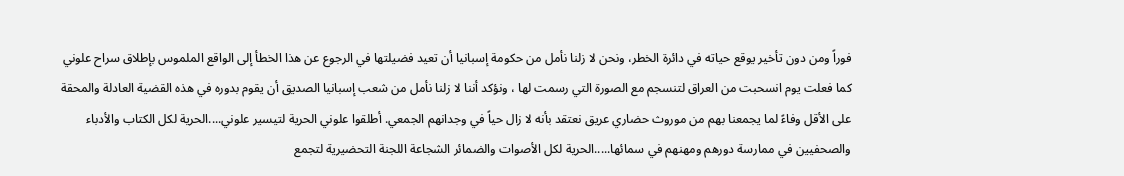فوراً ومن دون تأخير يوقع حياته في دائرة الخطر، ونحن لا زلنا نأمل من حكومة إسبانيا أن تعيد فضيلتها في الرجوع عن هذا الخطأ إلى الواقع الملموس بإطلاق سراح علوني كما فعلت يوم انسحبت من العراق لتنسجم مع الصورة التي رسمت لها ، ونؤكد أننا لا زلنا نأمل من شعب إسبانيا الصديق أن يقوم بدوره في هذه القضية العادلة والمحقة على الأقل وفاءً لما يجمعنا بهم من موروث حضاري عريق نعتقد بأنه لا زال حياً في وجدانهم الجمعي. أطلقوا علوني الحرية لتيسير علوني....الحرية لكل الكتاب والأدباء والصحفيين في ممارسة دورهم ومهنهم في سمائها.....الحرية لكل الأصوات والضمائر الشجاعة اللجنة التحضيرية لتجمع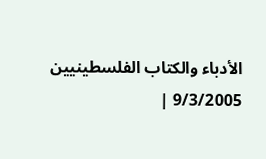الأدباء والكتاب الفلسطينيين 9/3/2005 |